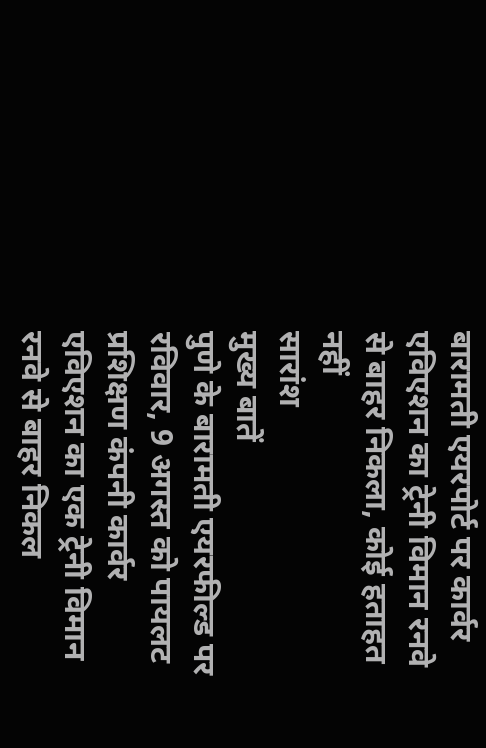बारामती एयरपोर्ट पर कार्वर एविएशन का ट्रेनी विमान रनवे से बाहर निकला, कोई हताहत नहीं
सारांश
मुख्य बातें
पुणे के बारामती एयरफील्ड पर रविवार, 9 अगस्त को पायलट प्रशिक्षण कंपनी कार्वर एविएशन का एक ट्रेनी विमान रनवे से बाहर निकल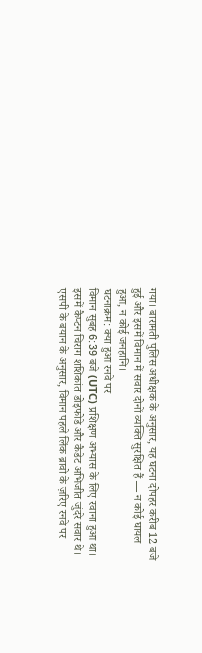गया। बारामती पुलिस अधीक्षक के अनुसार, यह घटना दोपहर करीब 12 बजे हुई और इसमें विमान में सवार दोनों व्यक्ति सुरक्षित हैं — न कोई घायल हुआ, न कोई जनहानि।
घटनाक्रम: क्या हुआ रनवे पर
विमान सुबह 6:39 बजे (UTC) प्रशिक्षण अभ्यास के लिए रवाना हुआ था। इसमें कैप्टन चिराग शशिकांत डोइफोडे और कैडेट अभिजीत जुंदरे सवार थे। एसपी के बयान के अनुसार, विमान पहले लिंक ब्रावो के ज़रिए रनवे पर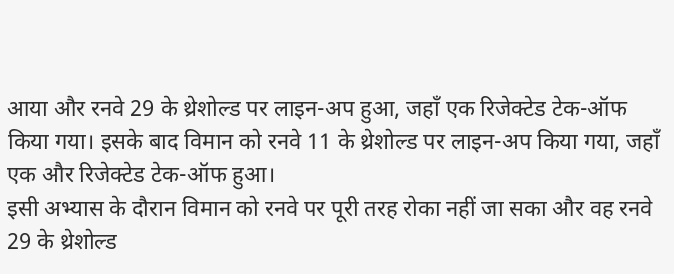आया और रनवे 29 के थ्रेशोल्ड पर लाइन-अप हुआ, जहाँ एक रिजेक्टेड टेक-ऑफ किया गया। इसके बाद विमान को रनवे 11 के थ्रेशोल्ड पर लाइन-अप किया गया, जहाँ एक और रिजेक्टेड टेक-ऑफ हुआ।
इसी अभ्यास के दौरान विमान को रनवे पर पूरी तरह रोका नहीं जा सका और वह रनवे 29 के थ्रेशोल्ड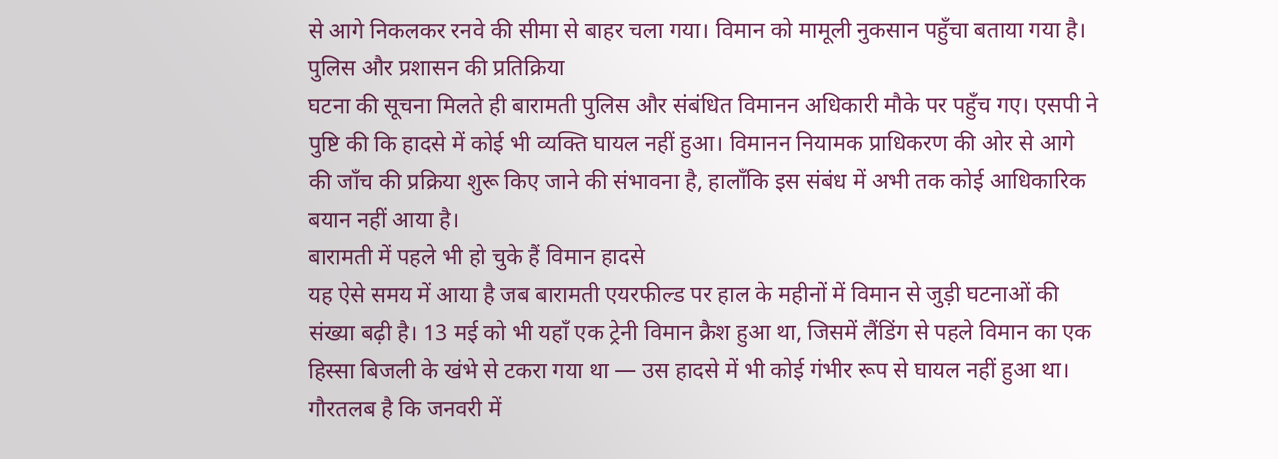से आगे निकलकर रनवे की सीमा से बाहर चला गया। विमान को मामूली नुकसान पहुँचा बताया गया है।
पुलिस और प्रशासन की प्रतिक्रिया
घटना की सूचना मिलते ही बारामती पुलिस और संबंधित विमानन अधिकारी मौके पर पहुँच गए। एसपी ने पुष्टि की कि हादसे में कोई भी व्यक्ति घायल नहीं हुआ। विमानन नियामक प्राधिकरण की ओर से आगे की जाँच की प्रक्रिया शुरू किए जाने की संभावना है, हालाँकि इस संबंध में अभी तक कोई आधिकारिक बयान नहीं आया है।
बारामती में पहले भी हो चुके हैं विमान हादसे
यह ऐसे समय में आया है जब बारामती एयरफील्ड पर हाल के महीनों में विमान से जुड़ी घटनाओं की संख्या बढ़ी है। 13 मई को भी यहाँ एक ट्रेनी विमान क्रैश हुआ था, जिसमें लैंडिंग से पहले विमान का एक हिस्सा बिजली के खंभे से टकरा गया था — उस हादसे में भी कोई गंभीर रूप से घायल नहीं हुआ था। गौरतलब है कि जनवरी में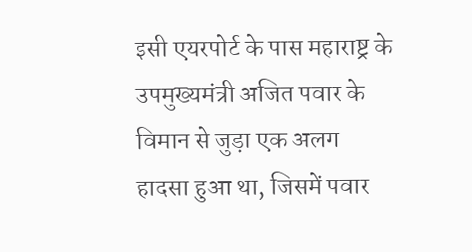इसी एयरपोर्ट के पास महाराष्ट्र के उपमुख्यमंत्री अजित पवार के विमान से जुड़ा एक अलग हादसा हुआ था, जिसमें पवार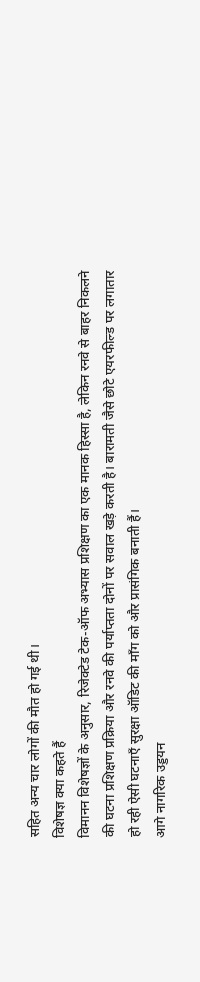सहित अन्य चार लोगों की मौत हो गई थी।
विशेषज्ञ क्या कहते हैं
विमानन विशेषज्ञों के अनुसार, रिजेक्टेड टेक-ऑफ अभ्यास प्रशिक्षण का एक मानक हिस्सा है, लेकिन रनवे से बाहर निकलने की घटना प्रशिक्षण प्रक्रिया और रनवे की पर्याप्तता दोनों पर सवाल खड़े करती है। बारामती जैसे छोटे एयरफील्ड पर लगातार हो रही ऐसी घटनाएँ सुरक्षा ऑडिट की माँग को और प्रासंगिक बनाती हैं।
आगे नागरिक उड्डयन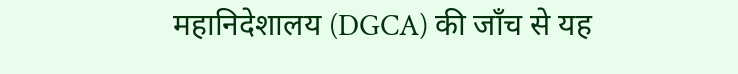महानिदेशालय (DGCA) की जाँच से यह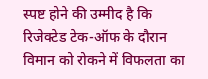स्पष्ट होने की उम्मीद है कि रिजेक्टेड टेक-ऑफ के दौरान विमान को रोकने में विफलता का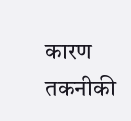कारण तकनीकी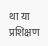था या प्रशिक्षण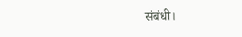संबंधी।